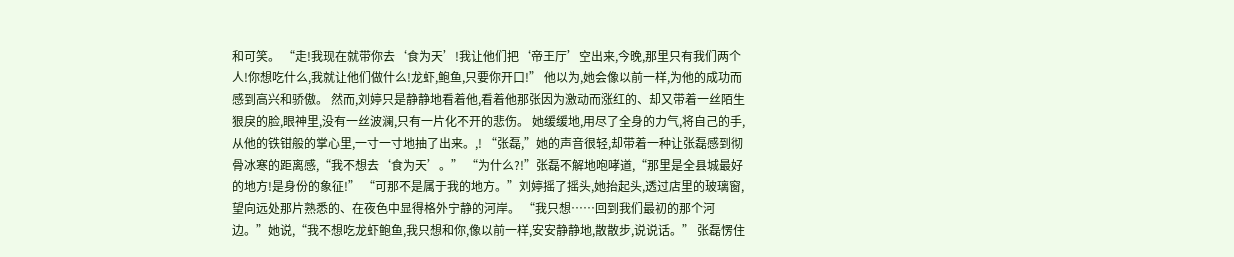和可笑。 “走!我现在就带你去‘食为天’!我让他们把‘帝王厅’空出来,今晚,那里只有我们两个人!你想吃什么,我就让他们做什么!龙虾,鲍鱼,只要你开口!” 他以为,她会像以前一样,为他的成功而感到高兴和骄傲。 然而,刘婷只是静静地看着他,看着他那张因为激动而涨红的、却又带着一丝陌生狠戾的脸,眼神里,没有一丝波澜,只有一片化不开的悲伤。 她缓缓地,用尽了全身的力气,将自己的手,从他的铁钳般的掌心里,一寸一寸地抽了出来。,! “张磊,”她的声音很轻,却带着一种让张磊感到彻骨冰寒的距离感,“我不想去‘食为天’。” “为什么?!”张磊不解地咆哮道,“那里是全县城最好的地方!是身份的象征!” “可那不是属于我的地方。”刘婷摇了摇头,她抬起头,透过店里的玻璃窗,望向远处那片熟悉的、在夜色中显得格外宁静的河岸。 “我只想……回到我们最初的那个河边。”她说,“我不想吃龙虾鲍鱼,我只想和你,像以前一样,安安静静地,散散步,说说话。” 张磊愣住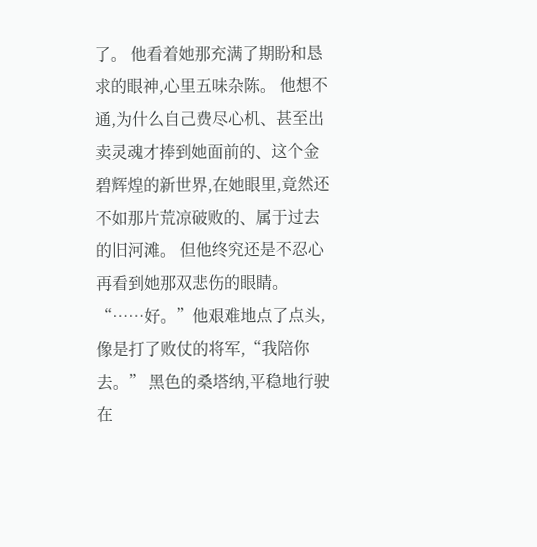了。 他看着她那充满了期盼和恳求的眼神,心里五味杂陈。 他想不通,为什么自己费尽心机、甚至出卖灵魂才捧到她面前的、这个金碧辉煌的新世界,在她眼里,竟然还不如那片荒凉破败的、属于过去的旧河滩。 但他终究还是不忍心再看到她那双悲伤的眼睛。 “……好。”他艰难地点了点头,像是打了败仗的将军,“我陪你去。” 黑色的桑塔纳,平稳地行驶在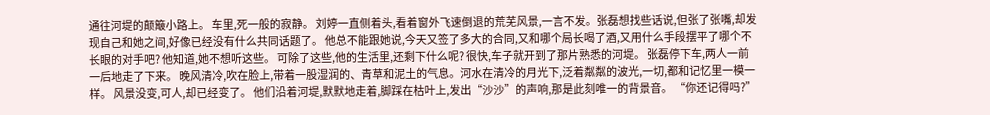通往河堤的颠簸小路上。 车里,死一般的寂静。 刘婷一直侧着头,看着窗外飞速倒退的荒芜风景,一言不发。张磊想找些话说,但张了张嘴,却发现自己和她之间,好像已经没有什么共同话题了。 他总不能跟她说,今天又签了多大的合同,又和哪个局长喝了酒,又用什么手段摆平了哪个不长眼的对手吧? 他知道,她不想听这些。 可除了这些,他的生活里,还剩下什么呢? 很快,车子就开到了那片熟悉的河堤。 张磊停下车,两人一前一后地走了下来。 晚风清冷,吹在脸上,带着一股湿润的、青草和泥土的气息。河水在清冷的月光下,泛着粼粼的波光,一切,都和记忆里一模一样。 风景没变,可人,却已经变了。 他们沿着河堤,默默地走着,脚踩在枯叶上,发出“沙沙”的声响,那是此刻唯一的背景音。 “你还记得吗?”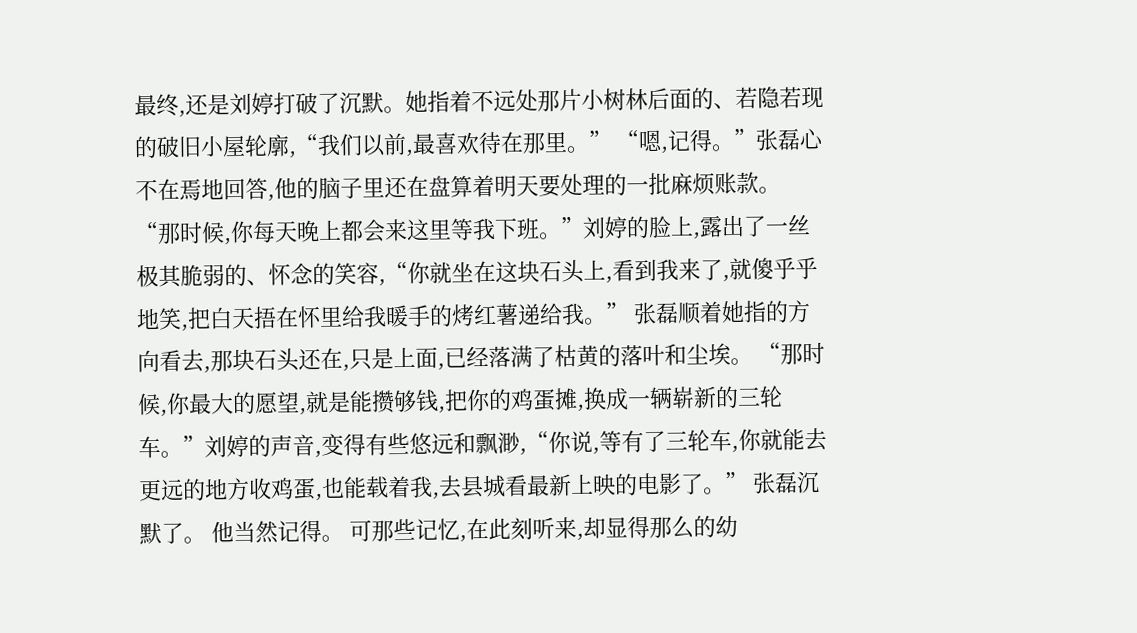最终,还是刘婷打破了沉默。她指着不远处那片小树林后面的、若隐若现的破旧小屋轮廓,“我们以前,最喜欢待在那里。” “嗯,记得。”张磊心不在焉地回答,他的脑子里还在盘算着明天要处理的一批麻烦账款。 “那时候,你每天晚上都会来这里等我下班。”刘婷的脸上,露出了一丝极其脆弱的、怀念的笑容,“你就坐在这块石头上,看到我来了,就傻乎乎地笑,把白天捂在怀里给我暖手的烤红薯递给我。” 张磊顺着她指的方向看去,那块石头还在,只是上面,已经落满了枯黄的落叶和尘埃。 “那时候,你最大的愿望,就是能攒够钱,把你的鸡蛋摊,换成一辆崭新的三轮车。”刘婷的声音,变得有些悠远和飘渺,“你说,等有了三轮车,你就能去更远的地方收鸡蛋,也能载着我,去县城看最新上映的电影了。” 张磊沉默了。 他当然记得。 可那些记忆,在此刻听来,却显得那么的幼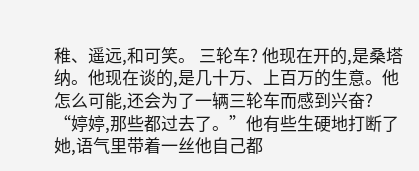稚、遥远,和可笑。 三轮车? 他现在开的,是桑塔纳。他现在谈的,是几十万、上百万的生意。他怎么可能,还会为了一辆三轮车而感到兴奋? “婷婷,那些都过去了。”他有些生硬地打断了她,语气里带着一丝他自己都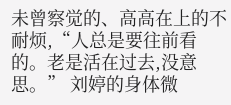未曾察觉的、高高在上的不耐烦,“人总是要往前看的。老是活在过去,没意思。” 刘婷的身体微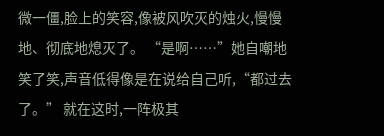微一僵,脸上的笑容,像被风吹灭的烛火,慢慢地、彻底地熄灭了。 “是啊……”她自嘲地笑了笑,声音低得像是在说给自己听,“都过去了。” 就在这时,一阵极其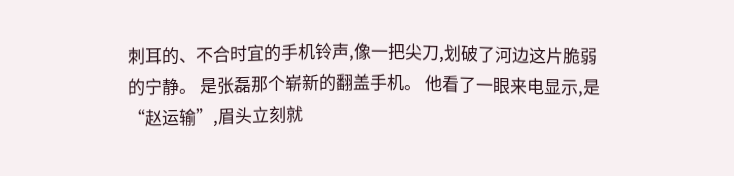刺耳的、不合时宜的手机铃声,像一把尖刀,划破了河边这片脆弱的宁静。 是张磊那个崭新的翻盖手机。 他看了一眼来电显示,是“赵运输”,眉头立刻就